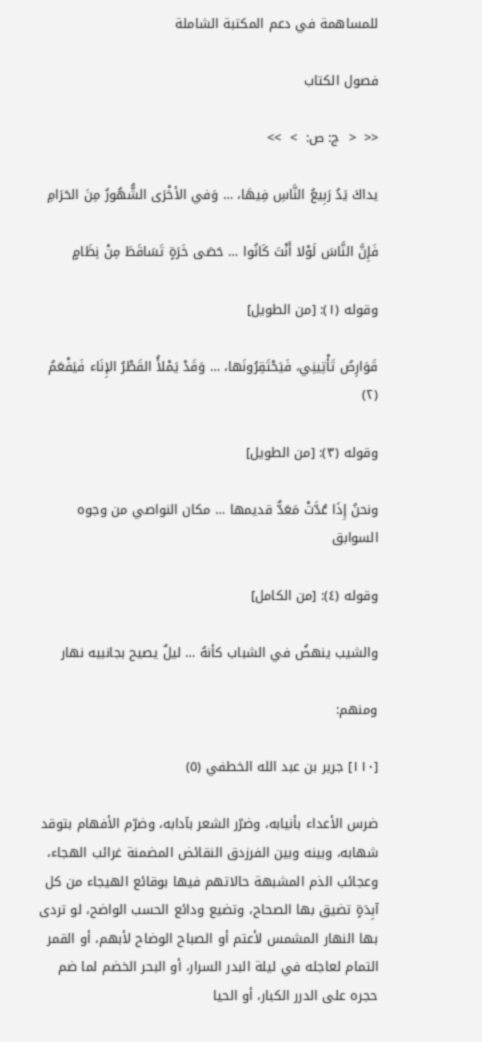للمساهمة في دعم المكتبة الشاملة

فصول الكتاب

<<  <  ج: ص:  >  >>

يداكَ يَدُ رَبِيعُ النَّاسِ فِيهَا، … وَفي الأخْرَى الشُّهُورُ مِنَ الحَرَامِ

فَإِنَّ النَّاسَ لَوْلا أَنْتَ كَانُوا … حَصَى خَرَةٍ تَسَاقَطَ مِنْ نِظَامٍ

وقوله (١): [من الطويل]

قَوَارِصُ تَأْتِينِي، فَيَحْتَقِرُونَها، … وَقَدْ يَمْلأُ القَطْرُ الإِنَاء فَيَفْعَمُ (٢)

وقوله (٣): [من الطويل]

ونحنُ إِذَا عُدَّتْ مَعَدٌّ قديمها … مكان النواصي من وجوه السوابق

وقوله (٤): [من الكامل]

والشيب ينهضُ في الشباب كأنهُ … ليلٌ يصيح بجانبيه نهار

ومنهم:

[١١٠] جرير بن عبد الله الخطفي (٥)

ضرس الأعداء بأنيابه، وضرّر الشعر بآدابه، وضرّم الأفهام بتوقد شهابه، وبينه وبين الفرزدق النقائض المضمنة غرائب الهجاء، وعجائب الذم المشبهة حالاتهم فيها بوقائع الهيجاء من كل آبِدَةٍ تضيق بها الصحاح، وتضيع ودائع الحسب الواضح، لو تردى بها النهار المشمس لأعتم أو الصباح الوضاح لأبهم، أو القمر التمام لعاجله في ليلة البدر السرار، أو البحر الخضم لما ضم حجره على الدرر الكبار، أو الحيا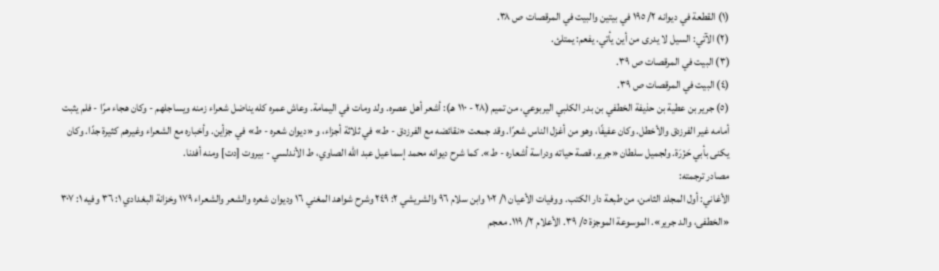(١) القطعة في ديوانه ٢/ ١٩٥ في بيتين والبيت في المرقصات ص ٣٨.
(٢) الآتي: السيل لا يدرى من أين يأتي. يفعم: يمتلئ.
(٣) البيت في المرقصات ص ٣٩.
(٤) البيت في المرقصات ص ٣٩.
(٥) جرير بن عطية بن حذيفة الخطفي بن بدر الكلبي اليربوعي، من تميم (٢٨ - ١١٠ هـ): أشعر أهل عصره. ولد ومات في اليمامة. وعاش عمره كله يناضل شعراء زمنه ويساجلهم - وكان هجاء مرًا - فلم يثبت أمامه غير الفرزدق والأخطل. وكان عفيفًا، وهو من أغزل الناس شعرًا. وقد جمعت «نقائضه مع الفرزدق - ط» في ثلاثة أجزاء، و «ديوان شعره - ط» في جزأين. وأخباره مع الشعراء وغيرهم كثيرة جدًا. وكان يكنى بأبي حَزْرَة. ولجميل سلطان «جرير، قصة حياته ودراسة أشعاره - ط». كما شرح ديوانه محمد إسماعيل عبد الله الصاوي، ط الأندلسي - بيروت [دت] ومنه أفدنا.
مصادر ترجمته:
الأغاني: أول المجلد الثامن، من طبعة دار الكتب. ووفيات الأعيان ١/ ١٠٢ وابن سلام ٩٦ والشريشي ٢: ٢٤٩ وشرح شواهد المغني ١٦ وديوان شعره والشعر والشعراء ١٧٩ وخزانة البغدادي ١: ٣٦ وفيه ١: ٣٠٧ «الخطفى، والد جرير». الموسوعة الموجزة ٥/ ٣٩. الأعلام ٢/ ١١٩. معجم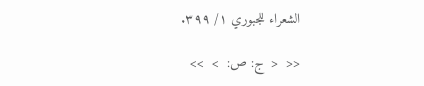الشعراء للجبوري ١/ ٣٩٩.

<<  <  ج: ص:  >  >>